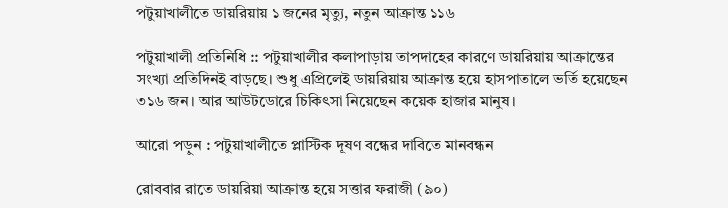পটুয়াখালীতে ডায়রিয়ায় ১ জনের মৃত্যু, নতুন আক্রান্ত ১১৬

পটুয়াখালী প্রতিনিধি :: পটুয়াখালীর কলাপাড়ায় তাপদাহের কারণে ডায়রিয়ায় আক্রান্তের সংখ্যা প্রতিদিনই বাড়ছে। শুধু এপ্রিলেই ডায়রিয়ায় আক্রান্ত হয়ে হাসপাতালে ভর্তি হয়েছেন ৩১৬ জন। আর আউটডোরে চিকিৎসা নিয়েছেন কয়েক হাজার মানুষ।

আরো পড়ুন : পটুয়াখালীতে প্লাস্টিক দূষণ বন্ধের দাবিতে মানবন্ধন

রোববার রাতে ডায়রিয়া আক্রান্ত হয়ে সত্তার ফরাজী (৯০)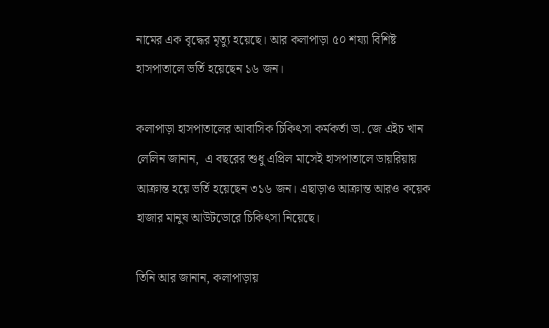নামের এক বৃদ্ধের মৃত্যু হয়েছে। আর কলাপাড়া ৫০ শয্যা বিশিষ্ট হাসপাতালে ভর্তি হয়েছেন ১৬ জন।

কলাপাড়া হাসপাতালের আবাসিক চিকিৎসা কর্মকর্তা ডা. জে এইচ খান লেলিন জানান,  এ বছরের শুধু এপ্রিল মাসেই হাসপাতালে ডায়রিয়ায় আক্রান্ত হয়ে ভর্তি হয়েছেন ৩১৬ জন। এছাড়াও আক্রান্ত আরও কয়েক হাজার মানুষ আউটডোরে চিকিৎসা নিয়েছে।

তিনি আর জানান, কলাপাড়ায়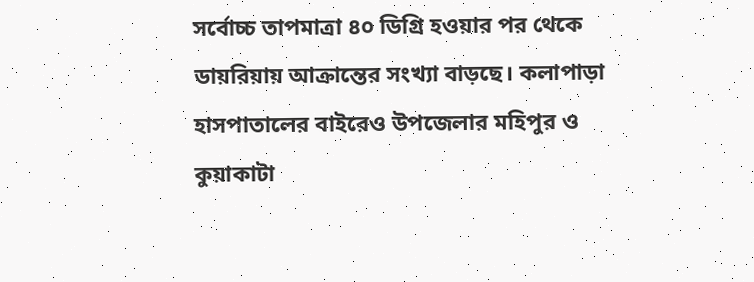সর্বোচ্চ তাপমাত্রা ৪০ ডিগ্রি হওয়ার পর থেকে ডায়রিয়ায় আক্রান্তের সংখ্যা বাড়ছে। কলাপাড়া হাসপাতালের বাইরেও উপজেলার মহিপুর ও কুয়াকাটা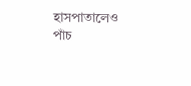হাসপাতালেও পাঁচ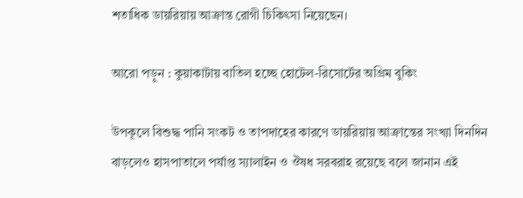শতাধিক ডায়রিয়ায় আক্রান্ত রোগী চিকিৎসা নিয়েছেন।

আরো পড়ুন : কুয়াকাটায় বাতিল হচ্ছে হোটেল-রিসোর্টের অগ্রিম বুকিং

উপকূলে বিশুদ্ধ পানি সংকট ও তাপদাহের কারণে ডায়রিয়ায় আক্রান্তের সংখ্যা দিনদিন বাড়লেও হাসপাতালে পর্যাপ্ত স্যালাইন ও ঔষধ সরবরাহ রয়েছে বলে জানান এই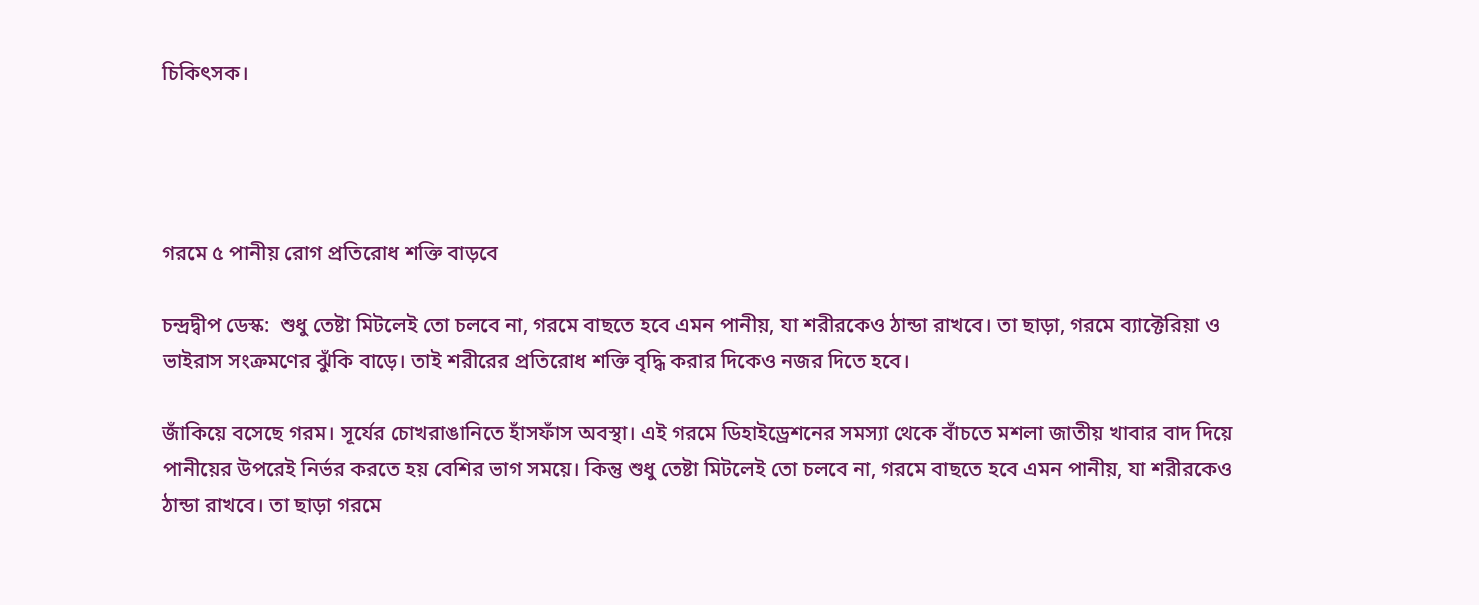চিকিৎসক।




গরমে ৫ পানীয় রোগ প্রতিরোধ শক্তি বাড়বে

চন্দ্রদ্বীপ ডেস্ক:  শুধু তেষ্টা মিটলেই তো চলবে না, গরমে বাছতে হবে এমন পানীয়, যা শরীরকেও ঠান্ডা রাখবে। তা ছাড়া, গরমে ব্যাক্টেরিয়া ও ভাইরাস সংক্রমণের ঝুঁকি বাড়ে। তাই শরীরের প্রতিরোধ শক্তি বৃদ্ধি করার দিকেও নজর দিতে হবে।

জাঁকিয়ে বসেছে গরম। সূর্যের চোখরাঙানিতে হাঁসফাঁস অবস্থা। এই গরমে ডিহাইড্রেশনের সমস্যা থেকে বাঁচতে মশলা জাতীয় খাবার বাদ দিয়ে পানীয়ের উপরেই নির্ভর করতে হয় বেশির ভাগ সময়ে। কিন্তু শুধু তেষ্টা মিটলেই তো চলবে না, গরমে বাছতে হবে এমন পানীয়, যা শরীরকেও ঠান্ডা রাখবে। তা ছাড়া গরমে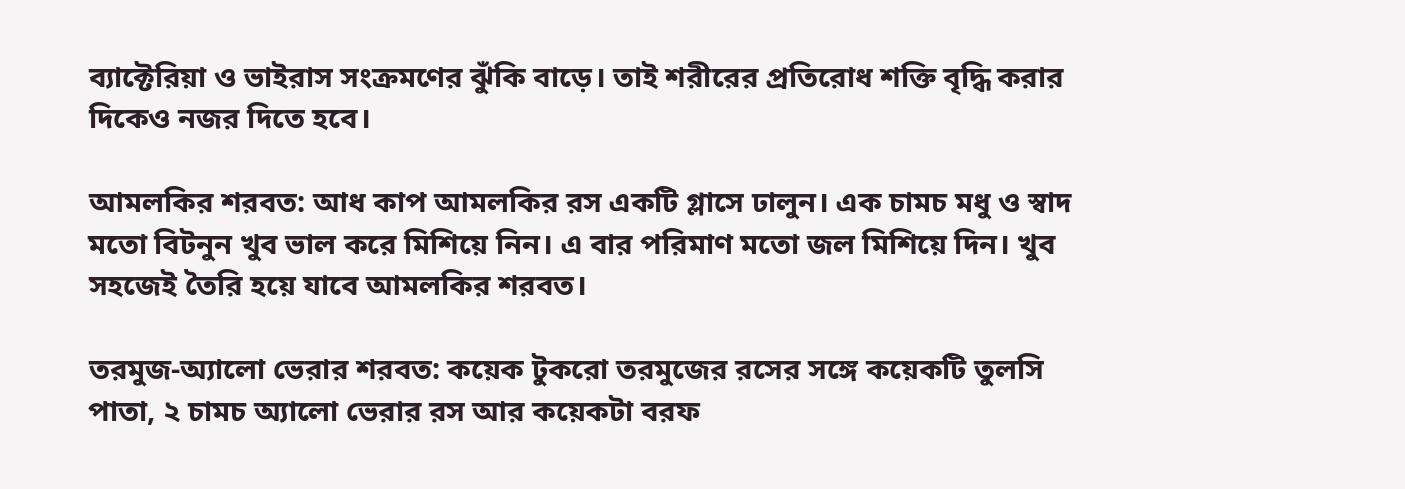ব্যাক্টেরিয়া ও ভাইরাস সংক্রমণের ঝুঁকি বাড়ে। তাই শরীরের প্রতিরোধ শক্তি বৃদ্ধি করার দিকেও নজর দিতে হবে।

আমলকির শরবত: আধ কাপ আমলকির রস একটি গ্লাসে ঢালুন। এক চামচ মধু ও স্বাদ মতো বিটনুন খুব ভাল করে মিশিয়ে নিন। এ বার পরিমাণ মতো জল মিশিয়ে দিন। খুব সহজেই তৈরি হয়ে যাবে আমলকির শরবত।

তরমুজ-অ্যালো ভেরার শরবত: কয়েক টুকরো তরমুজের রসের সঙ্গে কয়েকটি তুলসি পাতা, ২ চামচ অ্যালো ভেরার রস আর কয়েকটা বরফ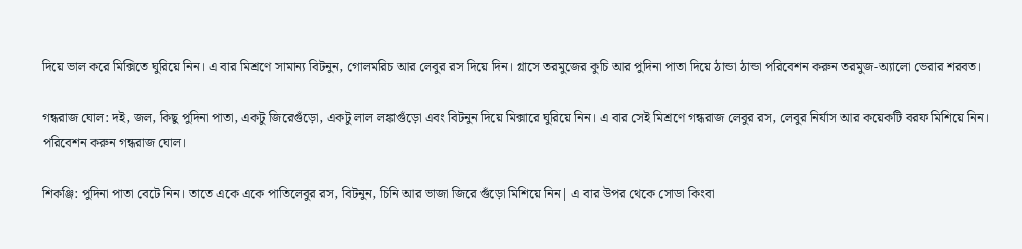দিয়ে ভাল করে মিক্সিতে ঘুরিয়ে নিন। এ বার মিশ্রণে সামান্য বিটনুন, গোলমরিচ আর লেবুর রস দিয়ে দিন। গ্লাসে তরমুজের কুচি আর পুদিনা পাতা দিয়ে ঠান্ডা ঠান্ডা পরিবেশন করুন তরমুজ-অ্যালো ভেরার শরবত।

গন্ধরাজ ঘোল: দই, জল, কিছু পুদিনা পাতা, একটু জিরেগুঁড়ো, একটু লাল লঙ্কাগুঁড়ো এবং বিটনুন দিয়ে মিক্সারে ঘুরিয়ে নিন। এ বার সেই মিশ্রণে গন্ধরাজ লেবুর রস, লেবুর নির্যাস আর কয়েকটি বরফ মিশিয়ে নিন। পরিবেশন করুন গন্ধরাজ ঘোল।

শিকঞ্জি: পুদিনা পাতা বেটে নিন। তাতে একে একে পাতিলেবুর রস, বিটনুন, চিনি আর ভাজা জিরে গুঁড়ো মিশিয়ে নিন| এ বার উপর থেকে সোডা কিংবা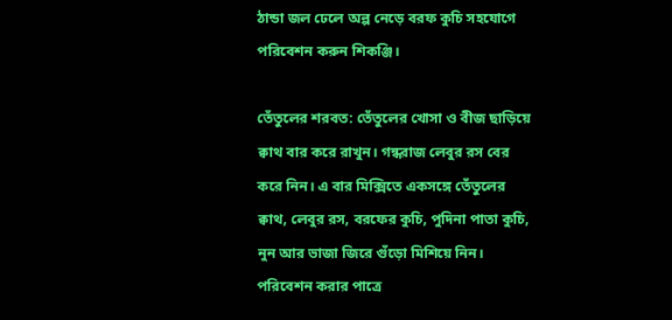ঠান্ডা জল ঢেলে অল্প নেড়ে বরফ কুচি সহযোগে পরিবেশন করুন শিকঞ্জি।

তেঁতুলের শরবত: তেঁতুলের খোসা ও বীজ ছাড়িয়ে ক্বাথ বার করে রাখুন। গন্ধরাজ লেবুর রস বের করে নিন। এ বার মিক্সিতে একসঙ্গে তেঁতুলের ক্বাথ, লেবুর রস, বরফের কুচি, পুদিনা পাতা কুচি, নুন আর ভাজা জিরে গুঁড়ো মিশিয়ে নিন। পরিবেশন করার পাত্রে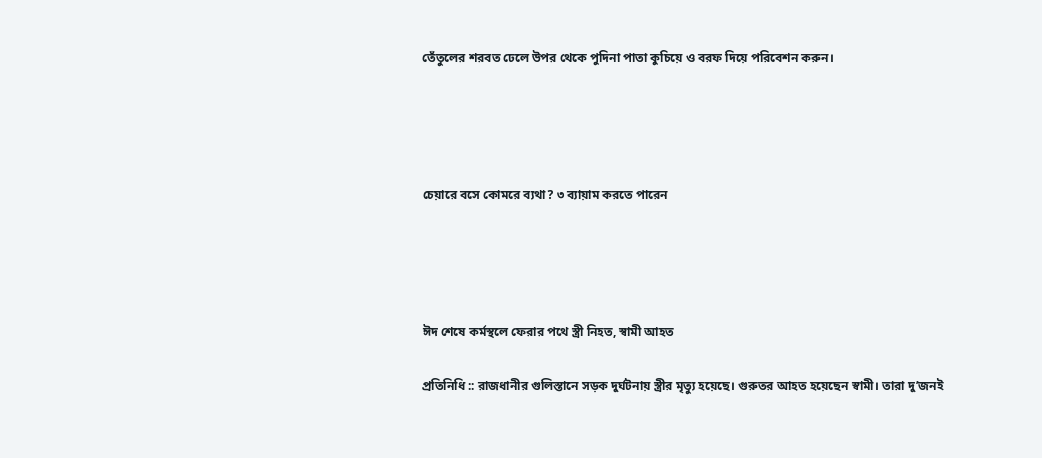তেঁতুলের শরবত ঢেলে উপর থেকে পুদিনা পাতা কুচিয়ে ও বরফ দিয়ে পরিবেশন করুন।




চেয়ারে বসে কোমরে ব্যথা? ৩ ব্যায়াম করতে পারেন




ঈদ শেষে কর্মস্থলে ফেরার পথে স্ত্রী নিহত, স্বামী আহত

প্রতিনিধি :: রাজধানীর গুলিস্তানে সড়ক দুর্ঘটনায় স্ত্রীর মৃত্যু হয়েছে। গুরুতর আহত হয়েছেন স্বামী। তারা দু’জনই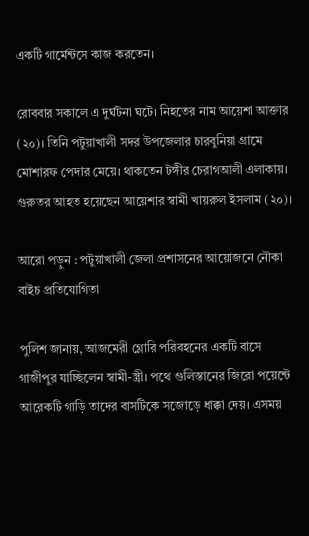একটি গার্মেন্টসে কাজ করতেন।

রোববার সকালে এ দুর্ঘটনা ঘটে। নিহতের নাম আয়েশা আক্তার (২০)। তিনি পটুয়াখালী সদর উপজেলার চারবুনিয়া গ্রামে মোশারফ পেদার মেয়ে। থাকতেন টঙ্গীর চেরাগআলী এলাকায়।
গুরুতর আহত হয়েছেন আয়েশার স্বামী খায়রুল ইসলাম (২০)।

আরো পড়ুন : পটুয়াখালী জেলা প্রশাসনের আয়োজনে নৌকা বাইচ প্রতিযোগিতা

পুলিশ জানায়, আজমেরী গ্লোরি পরিবহনের একটি বাসে গাজীপুর যাচ্ছিলেন স্বামী-স্ত্রী। পথে গুলিস্তানের জিরো পয়েন্টে আরেকটি গাড়ি তাদের বাসটিকে সজোড়ে ধাক্কা দেয়। এসময়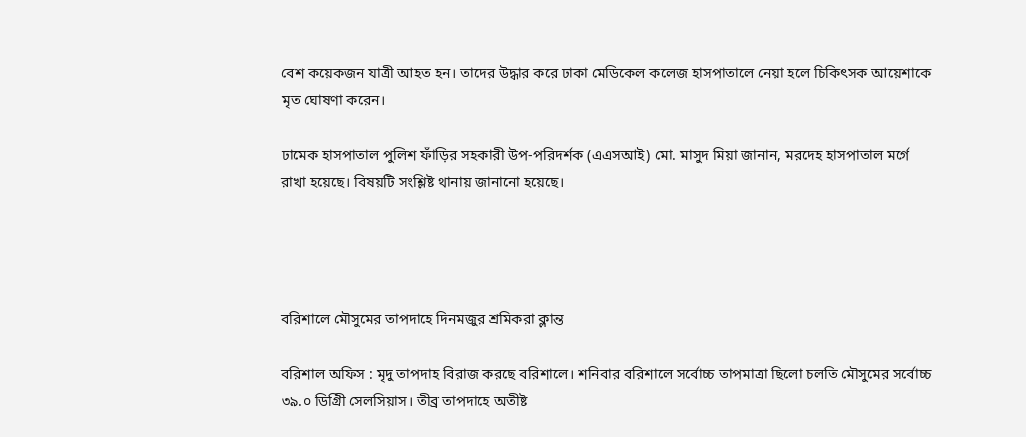বেশ কয়েকজন যাত্রী আহত হন। তাদের উদ্ধার করে ঢাকা মেডিকেল কলেজ হাসপাতালে নেয়া হলে চিকিৎসক আয়েশাকে মৃত ঘোষণা করেন।

ঢামেক হাসপাতাল পুলিশ ফাঁড়ির সহকারী উপ-পরিদর্শক (এএসআই) মো. মাসুদ মিয়া জানান, মরদেহ হাসপাতাল মর্গে রাখা হয়েছে। বিষয়টি সংশ্লিষ্ট থানায় জানানো হয়েছে।




বরিশালে মৌসুমের তাপদাহে দিনমজুর শ্রমিকরা ক্লান্ত

বরিশাল অফিস : মৃদু তাপদাহ বিরাজ করছে বরিশালে। শনিবার বরিশালে সর্বোচ্চ তাপমাত্রা ছিলো চলতি মৌসুমের সর্বোচ্চ ৩৯.০ ডিগ্রিী সেলসিয়াস। তীব্র তাপদাহে অতীষ্ট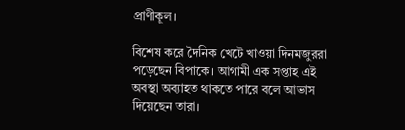প্রাণীকূল।

বিশেষ করে দৈনিক খেটে খাওয়া দিনমজুররা পড়েছেন বিপাকে। আগামী এক সপ্তাহ এই অবস্থা অব্যাহত থাকতে পারে বলে আভাস দিয়েছেন তারা।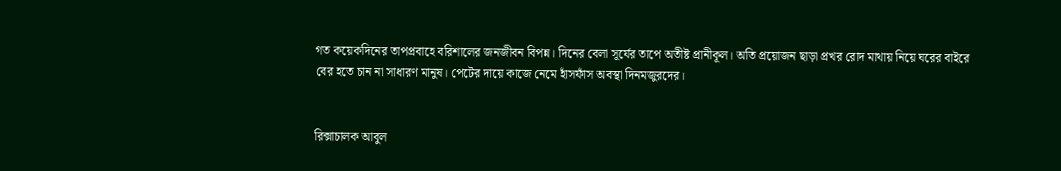গত কয়েকদিনের তাপপ্রবাহে বরিশালের জনজীবন বিপন্ন। দিনের বেলা সূর্যের তাপে অতীষ্ট প্রানীকূল। অতি প্রয়োজন ছাড়া প্রখর রোদ মাথায় নিয়ে ঘরের বাইরে বের হতে চান না সাধারণ মানুষ। পেটের দায়ে কাজে নেমে হাঁসফাঁস অবস্থা দিনমজুরদের।


রিক্সাচালক আবুল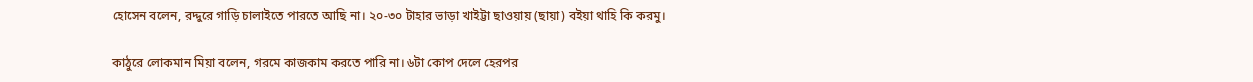হোসেন বলেন, রদ্দুরে গাড়ি চালাইতে পারতে আছি না। ২০-৩০ টাহার ভাড়া খাইট্টা ছাওয়ায় (ছায়া) বইয়া থাহি কি করমু।

কাঠুরে লোকমান মিয়া বলেন, গরমে কাজকাম করতে পারি না। ৬টা কোপ দেলে হেরপর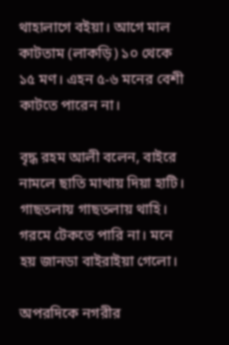থাহালাগে বইয়া। আগে মাল কাটতাম (লাকড়ি) ১০ থেকে ১৫ মণ। এহন ৫-৬ মনের বেশী কাটতে পারেন না।

বৃদ্ধ রহম আলী বলেন, বাইরে নামলে ছাতি মাথায় দিয়া হাটি। গাছতলায় গাছতলায় থাহি। গরমে টেকতে পারি না। মনে হয় জানডা বাইরাইয়া গেলো।

অপরদিকে নগরীর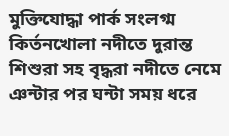মুক্তিযোদ্ধা পার্ক সংলগ্ম কির্তনখোলা নদীতে দুরান্ত শিশুরা সহ বৃদ্ধরা নদীতে নেমে ঞন্টার পর ঘন্টা সময় ধরে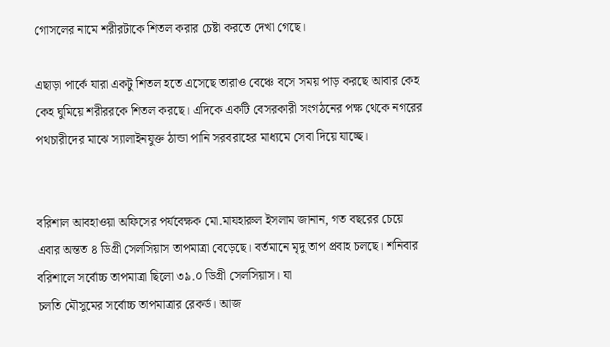গোসলের নামে শরীরটাকে শিতল করার চেষ্টা করতে দেখা গেছে।

এছাড়া পার্কে যারা একটু শিতল হতে এসেছে তারাও বেঞ্চে বসে সময় পাড় করছে আবার কেহ কেহ ঘুমিয়ে শরীররকে শিতল করছে। এদিকে একটি বেসরকারী সংগঠনের পক্ষ থেকে নগরের পথচারীদের মাঝে স্যালাইনযুক্ত ঠান্ডা পানি সরবরাহের মাধ্যমে সেবা দিয়ে যাচ্ছে।


বরিশাল আবহাওয়া অফিসের পর্যবেক্ষক মো.মাযহারুল ইসলাম জানান, গত বছরের চেয়ে এবার অন্তত ৪ ডিগ্রী সেলসিয়াস তাপমাত্রা বেড়েছে। বর্তমানে মৃদু তাপ প্রবাহ চলছে। শনিবার বরিশালে সর্বোচ্চ তাপমাত্রা ছিলো ৩৯.০ ডিগ্রী সেলসিয়াস। যা
চলতি মৌসুমের সর্বোচ্চ তাপমাত্রার রেকর্ড। আজ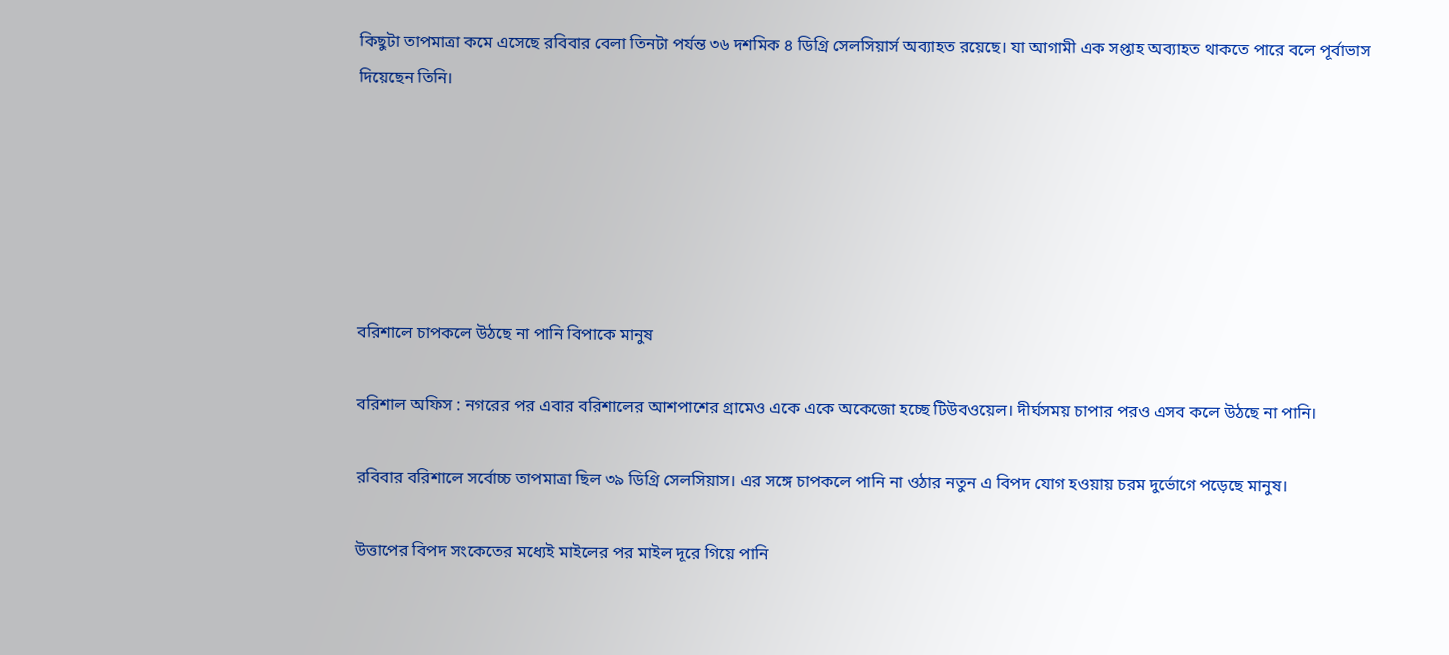কিছুটা তাপমাত্রা কমে এসেছে রবিবার বেলা তিনটা পর্যন্ত ৩৬ দশমিক ৪ ডিগ্রি সেলসিয়ার্স অব্যাহত রয়েছে। যা আগামী এক সপ্তাহ অব্যাহত থাকতে পারে বলে পূর্বাভাস দিয়েছেন তিনি।






বরিশালে চাপকলে উঠছে না পানি বিপাকে মানুষ

বরিশাল অফিস : নগরের পর এবার বরিশালের আশপাশের গ্রামেও একে একে অকেজো হচ্ছে টিউবওয়েল। দীর্ঘসময় চাপার পরও এসব কলে উঠছে না পানি।

রবিবার বরিশালে সর্বোচ্চ তাপমাত্রা ছিল ৩৯ ডিগ্রি সেলসিয়াস। এর সঙ্গে চাপকলে পানি না ওঠার নতুন এ বিপদ যোগ হওয়ায় চরম দুর্ভোগে পড়েছে মানুষ।

উত্তাপের বিপদ সংকেতের মধ্যেই মাইলের পর মাইল দূরে গিয়ে পানি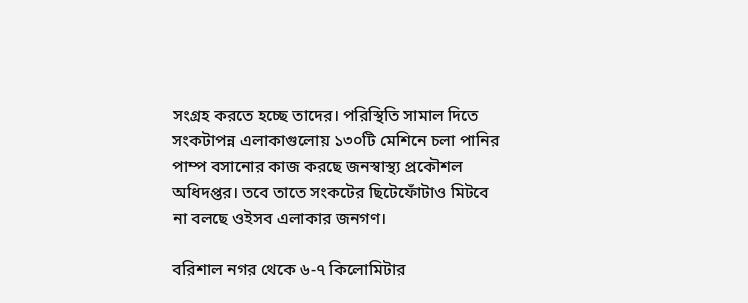সংগ্রহ করতে হচ্ছে তাদের। পরিস্থিতি সামাল দিতে সংকটাপন্ন এলাকাগুলোয় ১৩০টি মেশিনে চলা পানির পাম্প বসানোর কাজ করছে জনস্বাস্থ্য প্রকৌশল অধিদপ্তর। তবে তাতে সংকটের ছিটেফোঁটাও মিটবে না বলছে ওইসব এলাকার জনগণ।

বরিশাল নগর থেকে ৬-৭ কিলোমিটার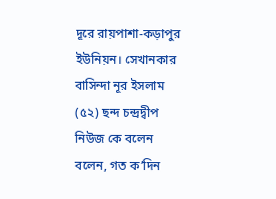দূরে রায়পাশা-কড়াপুর ইউনিয়ন। সেখানকার বাসিন্দা নূর ইসলাম (৫২) ছন্দ চন্দ্রদ্বীপ নিউজ কে বলেন বলেন, গত ক’দিন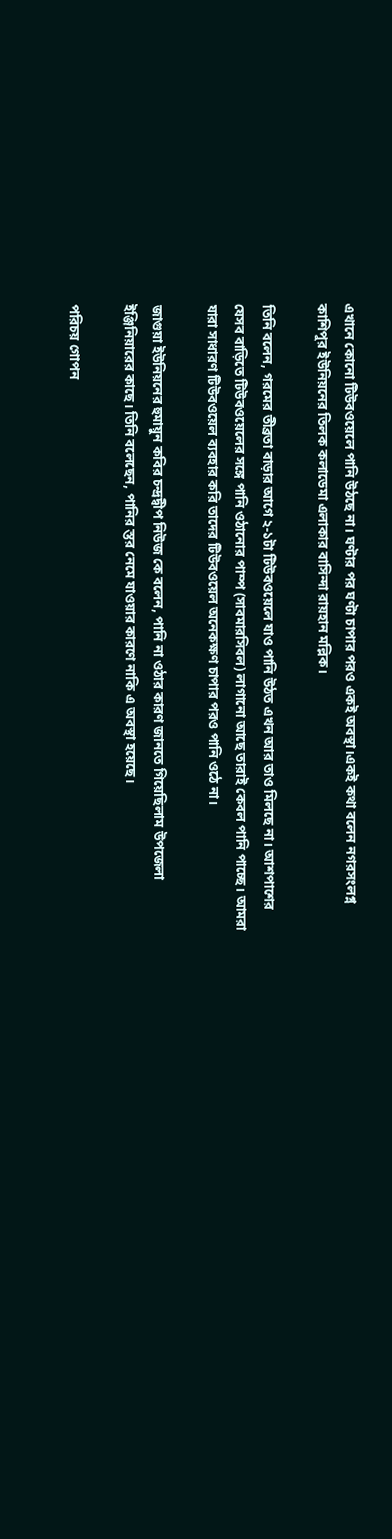এখানে কোনো টিউবওয়েলে পানি উঠছে না। ঘণ্টার পর ঘণ্টা চাপার পরও একই অবস্থা।একই কথা বলেন নগরসংলগ্ন কাশিপুর ইউনিয়নের তিলক কলাডেমা এলাকার বাসিন্দা রায়হান মল্লিক।

তিনি বলেন, গরমের তীব্রতা বাড়ার আগে ২-১টা টিউবওয়েলে যাও পানি উঠত এখন আর তাও মিলছে না। আশপাশের যেসব বাড়িতে টিউবওয়েলের সঙ্গে পানি ওঠানোর পাম্প (সাবমারসিবল) লাগানো আছে তারাই কেবল পানি পাচ্ছে। আমরা যারা সাধারণ টিউবওয়েল ব্যবহার করি তাদের টিউবওয়েল অনেকক্ষণ চাপার পরও পানি ওঠে না।

জাগুয়া ইউনিয়নের হুমায়ুন কবির চন্দ্রদ্বীপ নিউজ কে বলেন, পানি না ওঠার কারণ জানতে গিয়েছিলাম উপজেলা ইঞ্জিনিয়ারের কাছে। তিনি বলেছেন, পানির স্তর নেমে যাওয়ার কারণে নাকি এ অবস্থা হয়েছে।

পরিচয় গোপন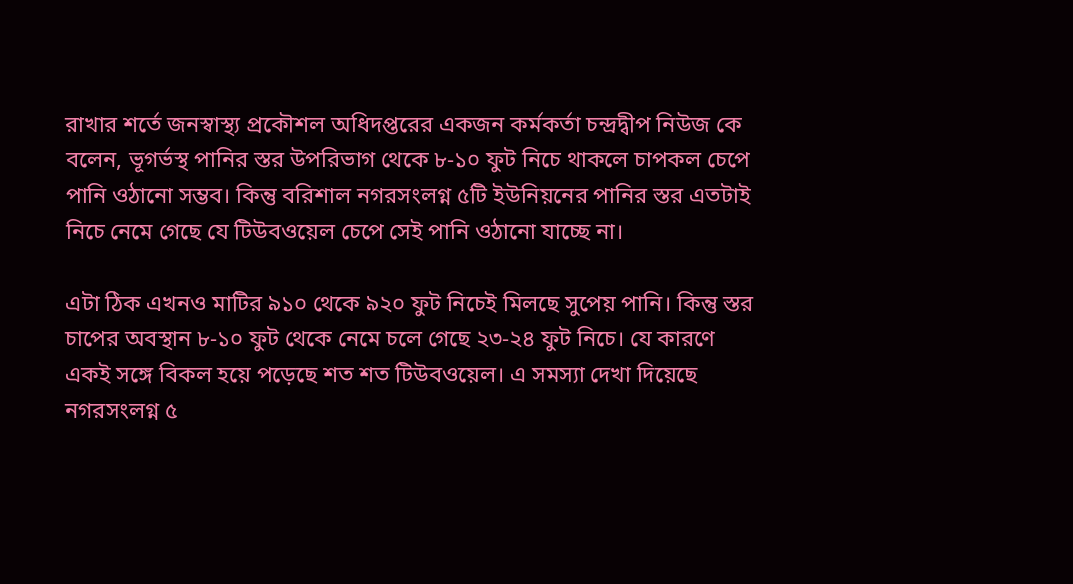রাখার শর্তে জনস্বাস্থ্য প্রকৌশল অধিদপ্তরের একজন কর্মকর্তা চন্দ্রদ্বীপ নিউজ কে বলেন, ভূগর্ভস্থ পানির স্তর উপরিভাগ থেকে ৮-১০ ফুট নিচে থাকলে চাপকল চেপে পানি ওঠানো সম্ভব। কিন্তু বরিশাল নগরসংলগ্ন ৫টি ইউনিয়নের পানির স্তর এতটাই নিচে নেমে গেছে যে টিউবওয়েল চেপে সেই পানি ওঠানো যাচ্ছে না।

এটা ঠিক এখনও মাটির ৯১০ থেকে ৯২০ ফুট নিচেই মিলছে সুপেয় পানি। কিন্তু স্তর চাপের অবস্থান ৮-১০ ফুট থেকে নেমে চলে গেছে ২৩-২৪ ফুট নিচে। যে কারণে একই সঙ্গে বিকল হয়ে পড়েছে শত শত টিউবওয়েল। এ সমস্যা দেখা দিয়েছে নগরসংলগ্ন ৫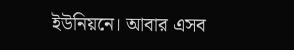ইউনিয়নে। আবার এসব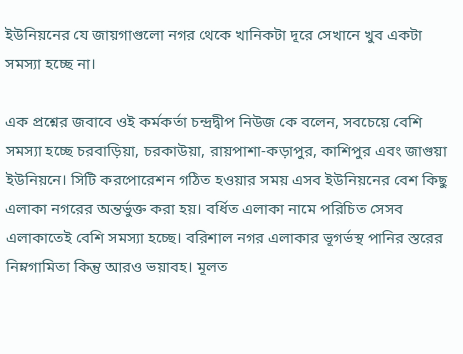ইউনিয়নের যে জায়গাগুলো নগর থেকে খানিকটা দূরে সেখানে খুব একটা সমস্যা হচ্ছে না।

এক প্রশ্নের জবাবে ওই কর্মকর্তা চন্দ্রদ্বীপ নিউজ কে বলেন, সবচেয়ে বেশি সমস্যা হচ্ছে চরবাড়িয়া, চরকাউয়া, রায়পাশা-কড়াপুর, কাশিপুর এবং জাগুয়া ইউনিয়নে। সিটি করপোরেশন গঠিত হওয়ার সময় এসব ইউনিয়নের বেশ কিছু এলাকা নগরের অন্তর্ভুক্ত করা হয়। বর্ধিত এলাকা নামে পরিচিত সেসব এলাকাতেই বেশি সমস্যা হচ্ছে। বরিশাল নগর এলাকার ভূগর্ভস্থ পানির স্তরের নিম্নগামিতা কিন্তু আরও ভয়াবহ। মূলত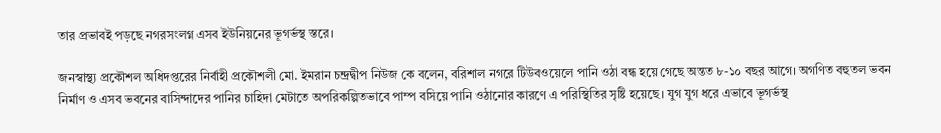তার প্রভাবই পড়ছে নগরসংলগ্ন এসব ইউনিয়নের ভূগর্ভস্থ স্তরে।

জনস্বাস্থ্য প্রকৌশল অধিদপ্তরের নির্বাহী প্রকৌশলী মো. ইমরান চন্দ্রদ্বীপ নিউজ কে বলেন, বরিশাল নগরে টিউবওয়েলে পানি ওঠা বন্ধ হয়ে গেছে অন্তত ৮-১০ বছর আগে। অগণিত বহুতল ভবন নির্মাণ ও এসব ভবনের বাসিন্দাদের পানির চাহিদা মেটাতে অপরিকল্পিতভাবে পাম্প বসিয়ে পানি ওঠানোর কারণে এ পরিস্থিতির সৃষ্টি হয়েছে। যুগ যুগ ধরে এভাবে ভূগর্ভস্থ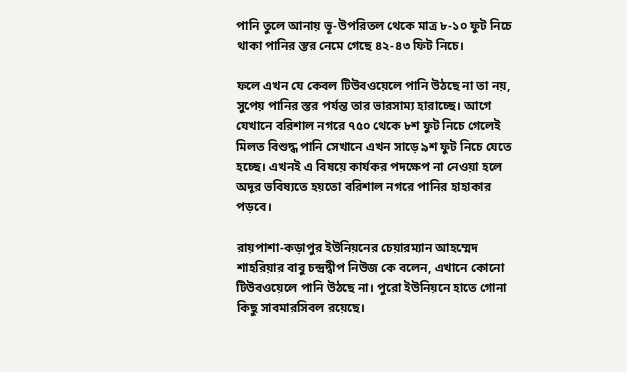পানি তুলে আনায় ভূ-উপরিতল থেকে মাত্র ৮-১০ ফুট নিচে থাকা পানির স্তর নেমে গেছে ৪২-৪৩ ফিট নিচে।

ফলে এখন যে কেবল টিউবওয়েলে পানি উঠছে না তা নয়, সুপেয় পানির স্তর পর্যন্ত তার ভারসাম্য হারাচ্ছে। আগে যেখানে বরিশাল নগরে ৭৫০ থেকে ৮শ ফুট নিচে গেলেই মিলত বিশুদ্ধ পানি সেখানে এখন সাড়ে ৯শ ফুট নিচে যেতে হচ্ছে। এখনই এ বিষয়ে কার্যকর পদক্ষেপ না নেওয়া হলে অদূর ভবিষ্যতে হয়তো বরিশাল নগরে পানির হাহাকার পড়বে।

রায়পাশা-কড়াপুর ইউনিয়নের চেয়ারম্যান আহম্মেদ শাহরিয়ার বাবু চন্দ্রদ্বীপ নিউজ কে বলেন, এখানে কোনো টিউবওয়েলে পানি উঠছে না। পুরো ইউনিয়নে হাতে গোনা কিছু সাবমারসিবল রয়েছে।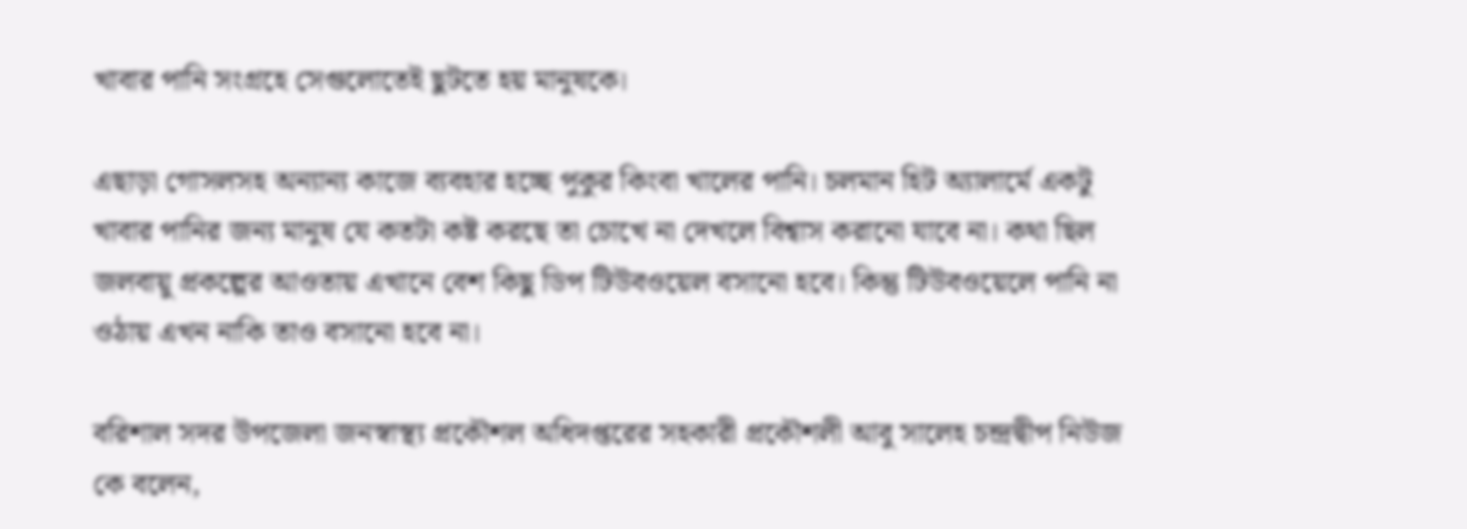খাবার পানি সংগ্রহে সেগুলোতেই ছুটতে হয় মানুষকে।

এছাড়া গোসলসহ অন্যান্য কাজে ব্যবহার হচ্ছে পুকুর কিংবা খালের পানি। চলমান হিট অ্যালার্মে একটু খাবার পানির জন্য মানুষ যে কতটা কষ্ট করছে তা চোখে না দেখলে বিশ্বাস করানো যাবে না। কথা ছিল জলবায়ু প্রকল্পের আওতায় এখানে বেশ কিছু ডিপ টিউবওয়েল বসানো হবে। কিন্তু টিউবওয়েলে পানি না ওঠায় এখন নাকি তাও বসানো হবে না।

বরিশাল সদর উপজেলা জনস্বাস্থ্য প্রকৌশল অধিদপ্তরের সহকারী প্রকৌশলী আবু সালেহ চন্দ্রদ্বীপ নিউজ কে বলেন,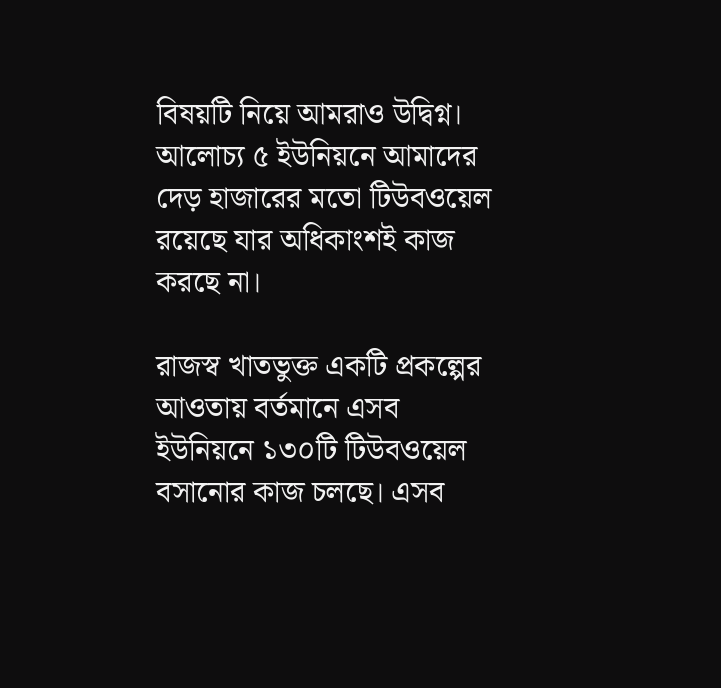বিষয়টি নিয়ে আমরাও উদ্বিগ্ন। আলোচ্য ৫ ইউনিয়নে আমাদের দেড় হাজারের মতো টিউবওয়েল রয়েছে যার অধিকাংশই কাজ করছে না।

রাজস্ব খাতভুক্ত একটি প্রকল্পের আওতায় বর্তমানে এসব ইউনিয়নে ১৩০টি টিউবওয়েল বসানোর কাজ চলছে। এসব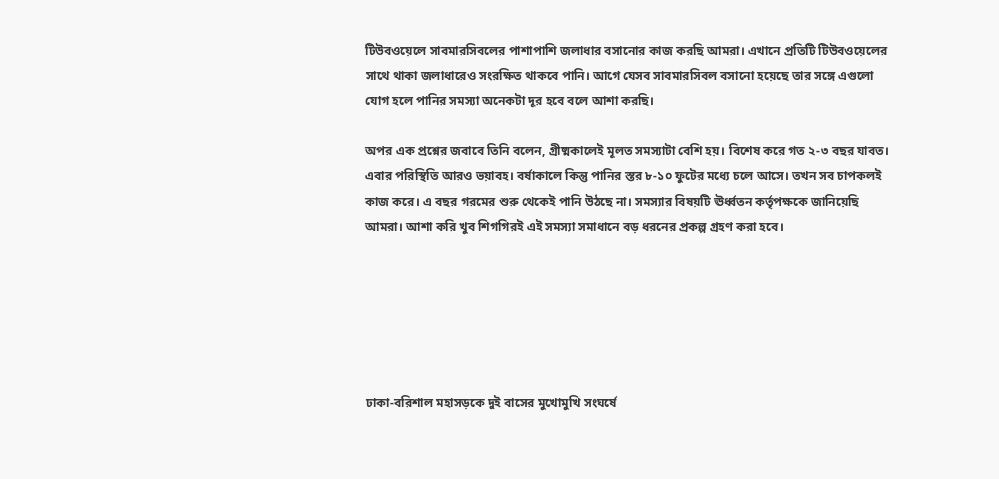টিউবওয়েলে সাবমারসিবলের পাশাপাশি জলাধার বসানোর কাজ করছি আমরা। এখানে প্রতিটি টিউবওয়েলের সাথে থাকা জলাধারেও সংরক্ষিত থাকবে পানি। আগে যেসব সাবমারসিবল বসানো হয়েছে তার সঙ্গে এগুলো যোগ হলে পানির সমস্যা অনেকটা দূর হবে বলে আশা করছি।

অপর এক প্রশ্নের জবাবে তিনি বলেন, গ্রীষ্মকালেই মূলত সমস্যাটা বেশি হয়। বিশেষ করে গত ২-৩ বছর যাবত। এবার পরিস্থিতি আরও ভয়াবহ। বর্ষাকালে কিন্তু পানির স্তর ৮-১০ ফুটের মধ্যে চলে আসে। তখন সব চাপকলই কাজ করে। এ বছর গরমের শুরু থেকেই পানি উঠছে না। সমস্যার বিষয়টি ঊর্ধ্বতন কর্তৃপক্ষকে জানিয়েছি আমরা। আশা করি খুব শিগগিরই এই সমস্যা সমাধানে বড় ধরনের প্রকল্প গ্রহণ করা হবে।






ঢাকা-বরিশাল মহাসড়কে দুই বাসের মুখোমুখি সংঘর্ষে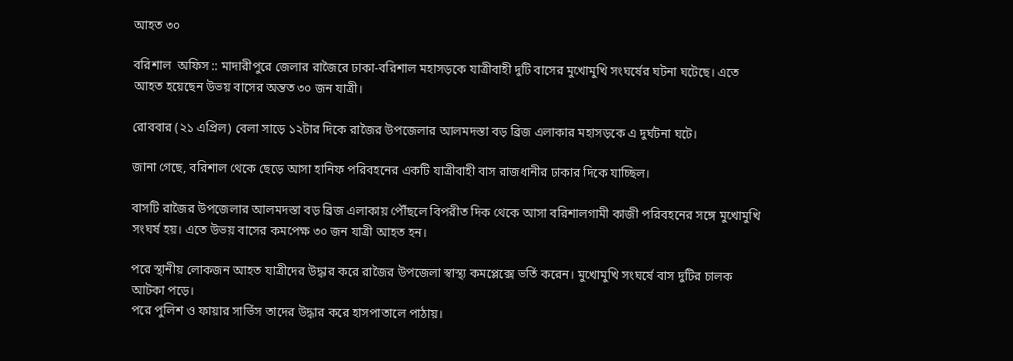আহত ৩০

বরিশাল  অফিস :: মাদারীপুরে জেলার রাজৈরে ঢাকা-বরিশাল মহাসড়কে যাত্রীবাহী দুটি বাসের মুখোমুখি সংঘর্ষের ঘটনা ঘটেছে। এতে আহত হয়েছেন উভয় বাসের অন্তত ৩০ জন যাত্রী।

রোববার (২১ এপ্রিল) বেলা সাড়ে ১২টার দিকে রাজৈর উপজেলার আলমদস্তা বড় ব্রিজ এলাকার মহাসড়কে এ দুর্ঘটনা ঘটে।

জানা গেছে, বরিশাল থেকে ছেড়ে আসা হানিফ পরিবহনের একটি যাত্রীবাহী বাস রাজধানীর ঢাকার দিকে যাচ্ছিল।

বাসটি রাজৈর উপজেলার আলমদস্তা বড় ব্রিজ এলাকায় পৌঁছলে বিপরীত দিক থেকে আসা বরিশালগামী কাজী পরিবহনের সঙ্গে মুখোমুখি সংঘর্ষ হয়। এতে উভয় বাসের কমপেক্ষ ৩০ জন যাত্রী আহত হন।

পরে স্থানীয় লোকজন আহত যাত্রীদের উদ্ধার করে রাজৈর উপজেলা স্বাস্থ্য কমপ্লেক্সে ভর্তি করেন। মুখোমুখি সংঘর্ষে বাস দুটির চালক আটকা পড়ে।
পরে পুলিশ ও ফায়ার সার্ভিস তাদের উদ্ধার করে হাসপাতালে পাঠায়।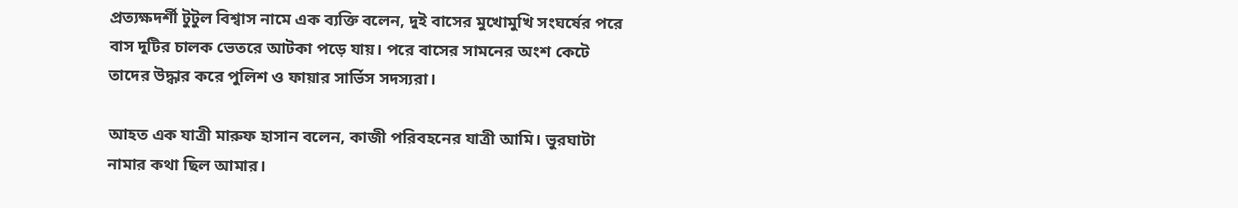প্রত্যক্ষদর্শী টুটুল বিশ্বাস নামে এক ব্যক্তি বলেন, দুই বাসের মুখোমুখি সংঘর্ষের পরে বাস দুটির চালক ভেতরে আটকা পড়ে যায়। পরে বাসের সামনের অংশ কেটে তাদের উদ্ধার করে পুলিশ ও ফায়ার সার্ভিস সদস্যরা।

আহত এক যাত্রী মারুফ হাসান বলেন, কাজী পরিবহনের যাত্রী আমি। ভুরঘাটা নামার কথা ছিল আমার।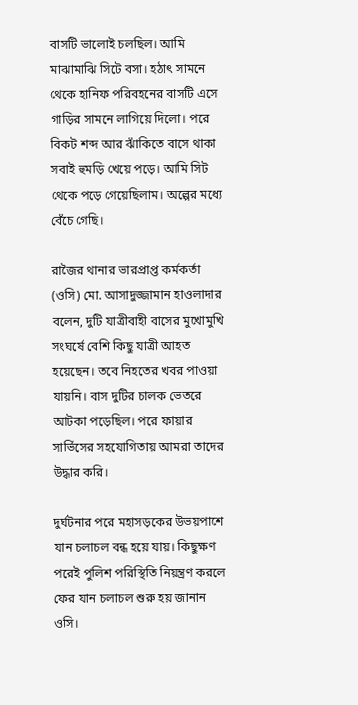বাসটি ভালোই চলছিল। আমি মাঝামাঝি সিটে বসা। হঠাৎ সামনে থেকে হানিফ পরিবহনের বাসটি এসে গাড়ির সামনে লাগিয়ে দিলো। পরে বিকট শব্দ আর ঝাঁকিতে বাসে থাকা সবাই হুমড়ি খেয়ে পড়ে। আমি সিট থেকে পড়ে গেয়েছিলাম। অল্পের মধ্যে বেঁচে গেছি।

রাজৈর থানার ভারপ্রাপ্ত কর্মকর্তা (ওসি) মো. আসাদুজ্জামান হাওলাদার বলেন, দুটি যাত্রীবাহী বাসের মুখোমুখি সংঘর্ষে বেশি কিছু যাত্রী আহত হয়েছেন। তবে নিহতের খবর পাওয়া যায়নি। বাস দুটির চালক ভেতরে আটকা পড়েছিল। পরে ফায়ার সার্ভিসের সহযোগিতায় আমরা তাদের উদ্ধার করি।

দুর্ঘটনার পরে মহাসড়কের উভয়পাশে যান চলাচল বন্ধ হয়ে যায়। কিছুক্ষণ পরেই পুলিশ পরিস্থিতি নিয়ন্ত্রণ করলে ফের যান চলাচল শুরু হয় জানান ওসি।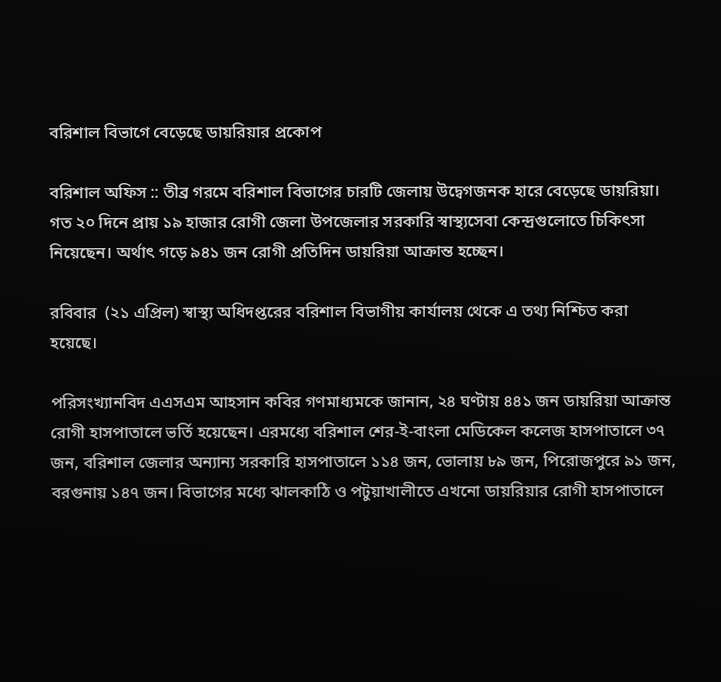বরিশাল বিভাগে বেড়েছে ডায়রিয়ার প্রকোপ

বরিশাল অফিস :: তীব্র গরমে বরিশাল বিভাগের চারটি জেলায় উদ্বেগজনক হারে বেড়েছে ডায়রিয়া। গত ২০ দিনে প্রায় ১৯ হাজার রোগী জেলা উপজেলার সরকারি স্বাস্থ্যসেবা কেন্দ্রগুলোতে চিকিৎসা নিয়েছেন। অর্থাৎ গড়ে ৯৪১ জন রোগী প্রতিদিন ডায়রিয়া আক্রান্ত হচ্ছেন।

রবিবার  (২১ এপ্রিল) স্বাস্থ্য অধিদপ্তরের বরিশাল বিভাগীয় কার্যালয় থেকে এ তথ্য নিশ্চিত করা হয়েছে।

পরিসংখ্যানবিদ এএসএম আহসান কবির গণমাধ্যমকে জানান, ২৪ ঘণ্টায় ৪৪১ জন ডায়রিয়া আক্রান্ত রোগী হাসপাতালে ভর্তি হয়েছেন। এরমধ্যে বরিশাল শের-ই-বাংলা মেডিকেল কলেজ হাসপাতালে ৩৭ জন, বরিশাল জেলার অন্যান্য সরকারি হাসপাতালে ১১৪ জন, ভোলায় ৮৯ জন, পিরোজপুরে ৯১ জন, বরগুনায় ১৪৭ জন। বিভাগের মধ্যে ঝালকাঠি ও পটুয়াখালীতে এখনো ডায়রিয়ার রোগী হাসপাতালে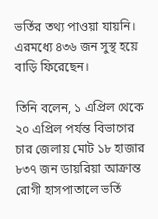ভর্তির তথ্য পাওয়া যায়নি। এরমধ্যে ৪৩৬ জন সুস্থ হয়ে বাড়ি ফিরেছেন।

তিনি বলেন, ১ এপ্রিল থেকে ২০ এপ্রিল পর্যন্ত বিভাগের চার জেলায় মোট ১৮ হাজার ৮৩৭ জন ডায়রিয়া আক্রান্ত রোগী হাসপাতালে ভর্তি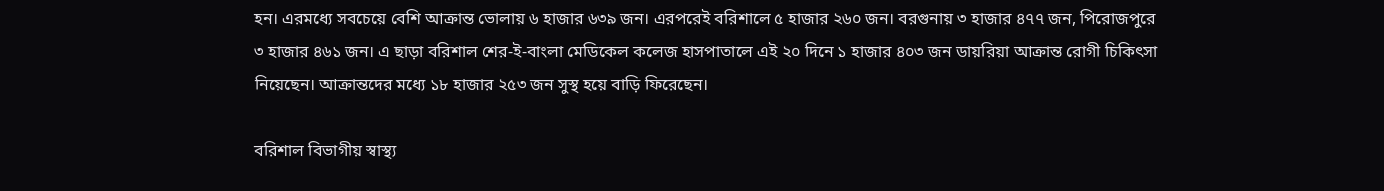হন। এরমধ্যে সবচেয়ে বেশি আক্রান্ত ভোলায় ৬ হাজার ৬৩৯ জন। এরপরেই বরিশালে ৫ হাজার ২৬০ জন। বরগুনায় ৩ হাজার ৪৭৭ জন, পিরোজপুরে ৩ হাজার ৪৬১ জন। এ ছাড়া বরিশাল শের-ই-বাংলা মেডিকেল কলেজ হাসপাতালে এই ২০ দিনে ১ হাজার ৪০৩ জন ডায়রিয়া আক্রান্ত রোগী চিকিৎসা নিয়েছেন। আক্রান্তদের মধ্যে ১৮ হাজার ২৫৩ জন সুস্থ হয়ে বাড়ি ফিরেছেন।

বরিশাল বিভাগীয় স্বাস্থ্য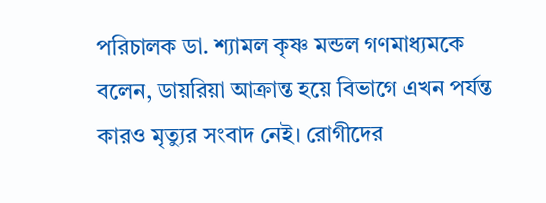পরিচালক ডা. শ্যামল কৃষ্ণ মন্ডল গণমাধ্যমকে বলেন, ডায়রিয়া আক্রান্ত হয়ে বিভাগে এখন পর্যন্ত কারও মৃত্যুর সংবাদ নেই। রোগীদের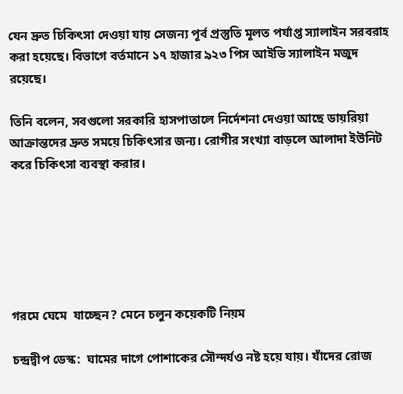যেন দ্রুত চিকিৎসা দেওয়া যায় সেজন্য পূর্ব প্রস্তুতি মূলত পর্যাপ্ত স্যালাইন সরবরাহ করা হয়েছে। বিভাগে বর্তমানে ১৭ হাজার ৯২৩ পিস আইভি স্যালাইন মজুদ রয়েছে।

তিনি বলেন, সবগুলো সরকারি হাসপাতালে নির্দেশনা দেওয়া আছে ডায়রিয়া আক্রান্তদের দ্রুত সময়ে চিকিৎসার জন্য। রোগীর সংখ্যা বাড়লে আলাদা ইউনিট করে চিকিৎসা ব্যবস্থা করার।






গরমে ঘেমে  যাচ্ছেন? মেনে চলুন কয়েকটি নিয়ম

চন্দ্রদ্বীপ ডেস্ক:  ঘামের দাগে পোশাকের সৌন্দর্যও নষ্ট হয়ে যায়। যাঁদের রোজ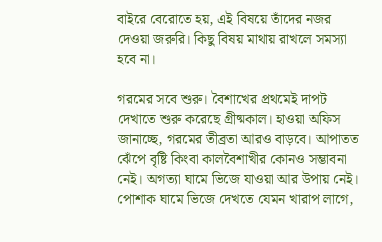বাইরে বেরোতে হয়, এই বিষয়ে তাঁদের নজর দেওয়া জরুরি। কিছু বিষয় মাথায় রাখলে সমস্যা হবে না।

গরমের সবে শুরু। বৈশাখের প্রথমেই দাপট দেখাতে শুরু করেছে গ্রীষ্মকাল। হাওয়া অফিস জানাচ্ছে, গরমের তীব্রতা আরও বাড়বে। আপাতত ঝেঁপে বৃষ্টি কিংবা কালবৈশাখীর কোনও সম্ভাবনা নেই। অগত্যা ঘামে ভিজে যাওয়া আর উপায় নেই। পোশাক ঘামে ভিজে দেখতে যেমন খারাপ লাগে,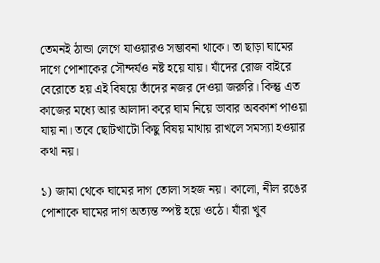তেমনই ঠান্ডা লেগে যাওয়ারও সম্ভাবনা থাকে। তা ছাড়া ঘামের দাগে পোশাকের সৌন্দর্যও নষ্ট হয়ে যায়। যাঁদের রোজ বাইরে বেরোতে হয় এই বিষয়ে তাঁদের নজর দেওয়া জরুরি। কিন্তু এত কাজের মধ্যে আর আলাদা করে ঘাম নিয়ে ভাবার অবকাশ পাওয়া যায় না। তবে ছোটখাটো কিছু বিষয় মাথায় রাখলে সমস্যা হওয়ার কথা নয়।

১) জামা থেকে ঘামের দাগ তোলা সহজ নয়। কালো, নীল রঙের পোশাকে ঘামের দাগ অত্যন্ত স্পষ্ট হয়ে ওঠে। যাঁরা খুব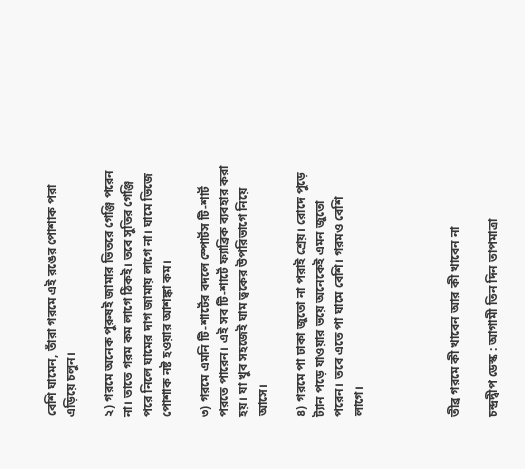বেশি ঘামেন, তাঁরা গরমে এই রঙের পোশাক পরা এড়িয়ে চলুন।

২) গরমে অনেক পুরুষই জামার ভিতরে গেঞ্জি পরেন না। তাতে গরম কম লাগে ঠিকই। তবে সুতির গেঞ্জি পরে নিলে ঘামের দাগ জামায় লাগে না। ঘামে ভিজে পোশাক নষ্ট হওয়ার আশঙ্কা কম।

৩) গরমে এমনি টি-শার্টের বদলে স্পোর্টস টি-শার্ট পরতে পারেন। এই সব টি-শার্টে ফ্যাব্রিক ব্যবহার করা হয়। যা খুব সহজেই ঘাম ত্বকের উপরিভাগে নিয়ে আসে।

৪) গরমে পা ঢাকা জুতো না পরাই শ্রেয়। রোদে পুড়ে ট্যান পড়ে যাওয়ার ভয়ে অনেকেই এমন জুতো পরেন। তবে এতে পা ঘামে বেশি। গরমও বেশি লাগে।




তীব্র গরমে কী খাবেন আর কী খাবেন না

চন্দ্রদ্বীপ ডেস্ক : আগামী তিন দিন তাপমাত্রা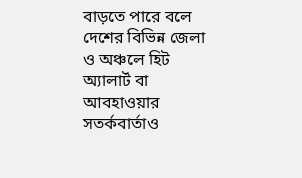বাড়তে পারে বলে দেশের বিভিন্ন জেলা ও অঞ্চলে হিট অ্যালার্ট বা আবহাওয়ার সতর্কবার্তাও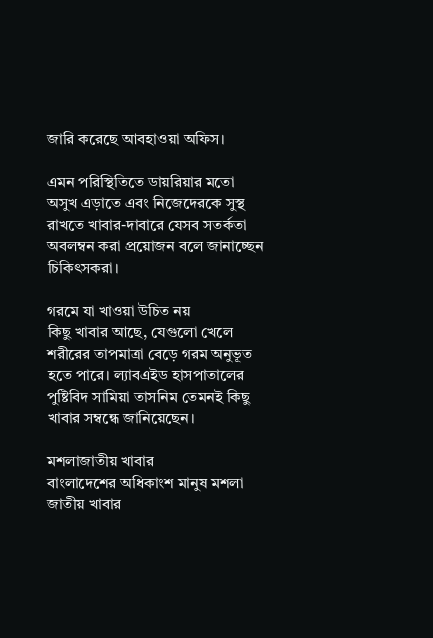জারি করেছে আবহাওয়া অফিস।

এমন পরিস্থিতিতে ডায়রিয়ার মতো অসুখ এড়াতে এবং নিজেদেরকে সুস্থ রাখতে খাবার-দাবারে যেসব সতর্কতা অবলম্বন করা প্রয়োজন বলে জানাচ্ছেন চিকিৎসকরা।

গরমে যা খাওয়া উচিত নয়
কিছু খাবার আছে, যেগুলো খেলে শরীরের তাপমাত্রা বেড়ে গরম অনুভূত হতে পারে। ল্যাবএইড হাসপাতালের পুষ্টিবিদ সামিয়া তাসনিম তেমনই কিছু খাবার সম্বন্ধে জানিয়েছেন।

মশলাজাতীয় খাবার
বাংলাদেশের অধিকাংশ মানুষ মশলা জাতীয় খাবার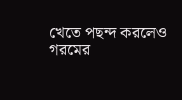খেতে পছন্দ করলেও গরমের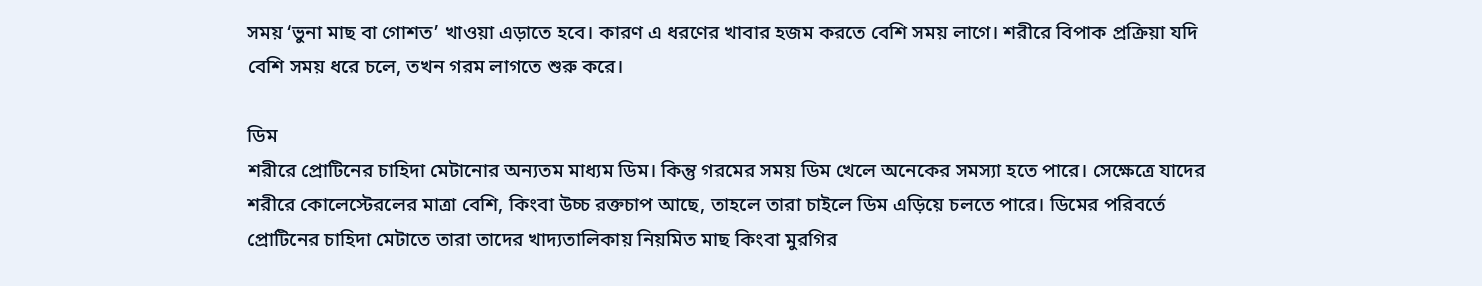সময় ‘ভুনা মাছ বা গোশত’ খাওয়া এড়াতে হবে। কারণ এ ধরণের খাবার হজম করতে বেশি সময় লাগে। শরীরে বিপাক প্রক্রিয়া যদি বেশি সময় ধরে চলে, তখন গরম লাগতে শুরু করে।

ডিম
শরীরে প্রোটিনের চাহিদা মেটানোর অন্যতম মাধ্যম ডিম। কিন্তু গরমের সময় ডিম খেলে অনেকের সমস্যা হতে পারে। সেক্ষেত্রে যাদের শরীরে কোলেস্টেরলের মাত্রা বেশি, কিংবা উচ্চ রক্তচাপ আছে, তাহলে তারা চাইলে ডিম এড়িয়ে চলতে পারে। ডিমের পরিবর্তে প্রোটিনের চাহিদা মেটাতে তারা তাদের খাদ্যতালিকায় নিয়মিত মাছ কিংবা মুরগির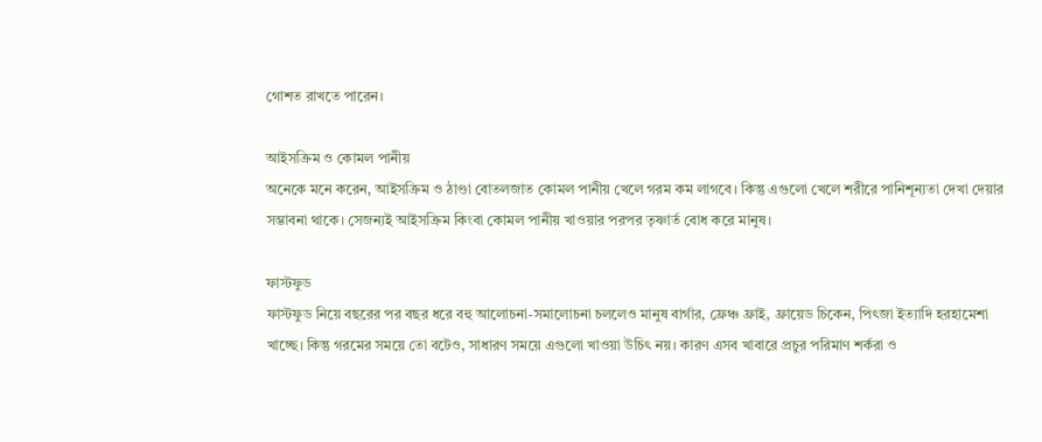গোশত রাখতে পারেন।

আইসক্রিম ও কোমল পানীয়
অনেকে মনে করেন, আইসক্রিম ও ঠাণ্ডা বোতলজাত কোমল পানীয় খেলে গরম কম লাগবে। কিন্তু এগুলো খেলে শরীরে পানিশূন্যতা দেখা দেয়ার সম্ভাবনা থাকে। সেজন্যই আইসক্রিম কিংবা কোমল পানীয় খাওয়ার পরপর তৃষ্ণার্ত বোধ করে মানুষ।

ফাস্টফুড
ফাস্টফুড নিয়ে বছরের পর বছর ধরে বহু আলোচনা-সমালোচনা চললেও মানুষ বার্গার, ফ্রেঞ্চ ফ্রাই, ফ্রায়েড চিকেন, পিৎজা ইত্যাদি হরহামেশা খাচ্ছে। কিন্তু গরমের সময়ে তো বটেও, সাধারণ সময়ে এগুলো খাওয়া উচিৎ নয়। কারণ এসব খাবারে প্রচুর পরিমাণ শর্করা ও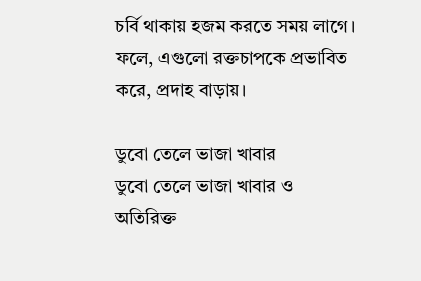চর্বি থাকায় হজম করতে সময় লাগে। ফলে, এগুলো রক্তচাপকে প্রভাবিত করে, প্রদাহ বাড়ায়।

ডুবো তেলে ভাজা খাবার
ডুবো তেলে ভাজা খাবার ও অতিরিক্ত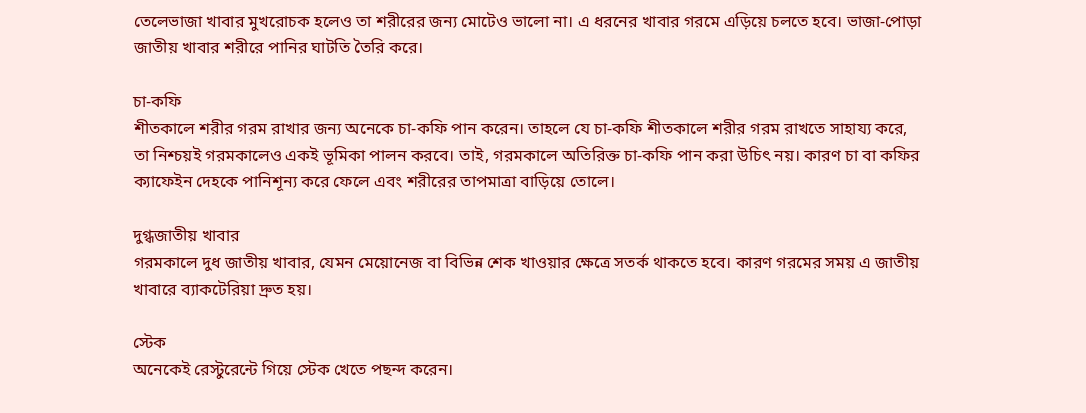তেলেভাজা খাবার মুখরোচক হলেও তা শরীরের জন্য মোটেও ভালো না। এ ধরনের খাবার গরমে এড়িয়ে চলতে হবে। ভাজা-পোড়া জাতীয় খাবার শরীরে পানির ঘাটতি তৈরি করে।

চা-কফি
শীতকালে শরীর গরম রাখার জন্য অনেকে চা-কফি পান করেন। তাহলে যে চা-কফি শীতকালে শরীর গরম রাখতে সাহায্য করে, তা নিশ্চয়ই গরমকালেও একই ভূমিকা পালন করবে। তাই, গরমকালে অতিরিক্ত চা-কফি পান করা উচিৎ নয়। কারণ চা বা কফির ক্যাফেইন দেহকে পানিশূন্য করে ফেলে এবং শরীরের তাপমাত্রা বাড়িয়ে তোলে।

দুগ্ধজাতীয় খাবার
গরমকালে দুধ জাতীয় খাবার, যেমন মেয়োনেজ বা বিভিন্ন শেক খাওয়ার ক্ষেত্রে সতর্ক থাকতে হবে। কারণ গরমের সময় এ জাতীয় খাবারে ব্যাকটেরিয়া দ্রুত হয়।

স্টেক
অনেকেই রেস্টুরেন্টে গিয়ে স্টেক খেতে পছন্দ করেন।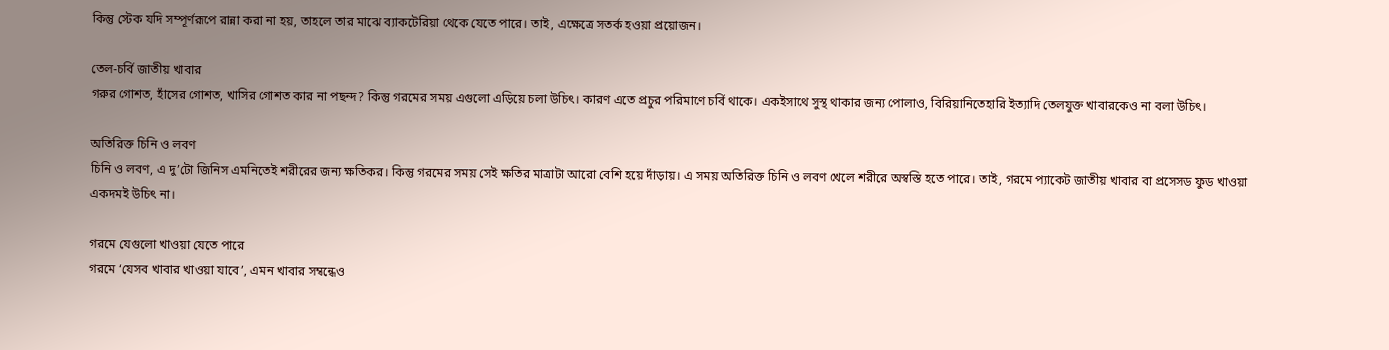কিন্তু স্টেক যদি সম্পূর্ণরূপে রান্না করা না হয়, তাহলে তার মাঝে ব্যাকটেরিয়া থেকে যেতে পারে। তাই, এক্ষেত্রে সতর্ক হওয়া প্রয়োজন।

তেল-চর্বি জাতীয় খাবার
গরুর গোশত, হাঁসের গোশত, খাসির গোশত কার না পছন্দ? কিন্তু গরমের সময় এগুলো এড়িয়ে চলা উচিৎ। কারণ এতে প্রচুর পরিমাণে চর্বি থাকে। একইসাথে সুস্থ থাকার জন্য পোলাও, বিরিয়ানিতেহারি ইত্যাদি তেলযুক্ত খাবারকেও না বলা উচিৎ।

অতিরিক্ত চিনি ও লবণ
চিনি ও লবণ, এ দু’টো জিনিস এমনিতেই শরীরের জন্য ক্ষতিকর। কিন্তু গরমের সময় সেই ক্ষতির মাত্রাটা আরো বেশি হয়ে দাঁড়ায়। এ সময় অতিরিক্ত চিনি ও লবণ খেলে শরীরে অস্বস্তি হতে পারে। তাই, গরমে প্যাকেট জাতীয় খাবার বা প্রসেসড ফুড খাওয়া একদমই উচিৎ না।

গরমে যেগুলো খাওয়া যেতে পারে
গরমে ‘যেসব খাবার খাওয়া যাবে’, এমন খাবার সম্বন্ধেও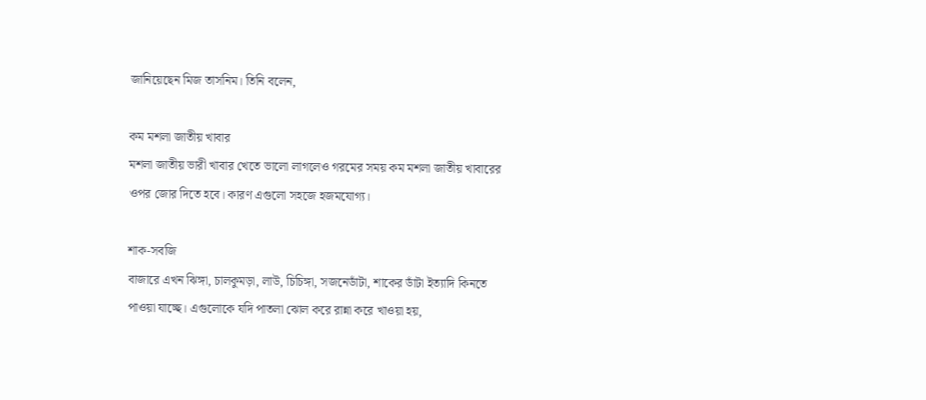জানিয়েছেন মিজ তাসনিম। তিনি বলেন,

কম মশলা জাতীয় খাবার
মশলা জাতীয় ভারী খাবার খেতে ভালো লাগলেও গরমের সময় কম মশলা জাতীয় খাবারের ওপর জোর দিতে হবে। কারণ এগুলো সহজে হজমযোগ্য।

শাক-সবজি
বাজারে এখন ঝিঙ্গা, চালকুমড়া, লাউ, চিচিঙ্গা, সজনেডাঁটা, শাকের ডাঁটা ইত্যাদি কিনতে পাওয়া যাচ্ছে। এগুলোকে যদি পাতলা ঝোল করে রান্না করে খাওয়া হয়,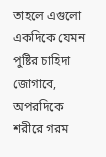তাহলে এগুলো একদিকে যেমন পুষ্টির চাহিদা জোগাবে, অপরদিকে শরীরে গরম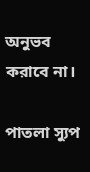অনুভব করাবে না।

পাতলা স্যুপ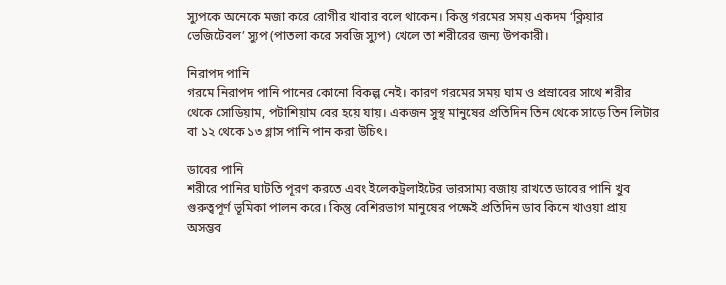স্যুপকে অনেকে মজা করে রোগীর খাবার বলে থাকেন। কিন্তু গরমের সময় একদম ‘ক্লিয়ার ভেজিটেবল’ স্যুপ (পাতলা করে সবজি স্যুপ) খেলে তা শরীরের জন্য উপকারী।

নিরাপদ পানি
গরমে নিরাপদ পানি পানের কোনো বিকল্প নেই। কারণ গরমের সময় ঘাম ও প্রস্রাবের সাথে শরীর থেকে সোডিয়াম, পটাশিয়াম বের হয়ে যায়। একজন সুস্থ মানুষের প্রতিদিন তিন থেকে সাড়ে তিন লিটার বা ১২ থেকে ১৩ গ্লাস পানি পান করা উচিৎ।

ডাবের পানি
শরীরে পানির ঘাটতি পূরণ করতে এবং ইলেকট্রলাইটের ভারসাম্য বজায় রাখতে ডাবের পানি খুব গুরুত্বপূর্ণ ভূমিকা পালন করে। কিন্তু বেশিরভাগ মানুষের পক্ষেই প্রতিদিন ডাব কিনে খাওয়া প্রায় অসম্ভব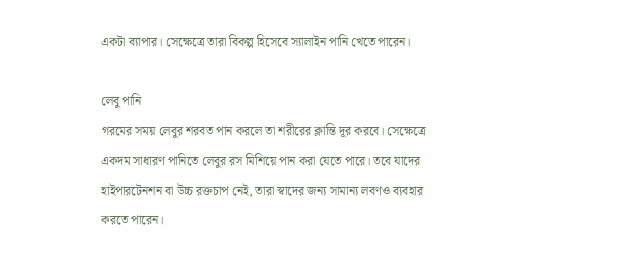একটা ব্যাপার। সেক্ষেত্রে তারা বিকল্প হিসেবে স্যালাইন পানি খেতে পারেন।

লেবু পানি
গরমের সময় লেবুর শরবত পান করলে তা শরীরের ক্লান্তি দূর করবে। সেক্ষেত্রে একদম সাধারণ পানিতে লেবুর রস মিশিয়ে পান করা যেতে পারে। তবে যাদের হাইপারটেনশন বা উচ্চ রক্তচাপ নেই, তারা স্বাদের জন্য সামান্য লবণও ব্যবহার করতে পারেন।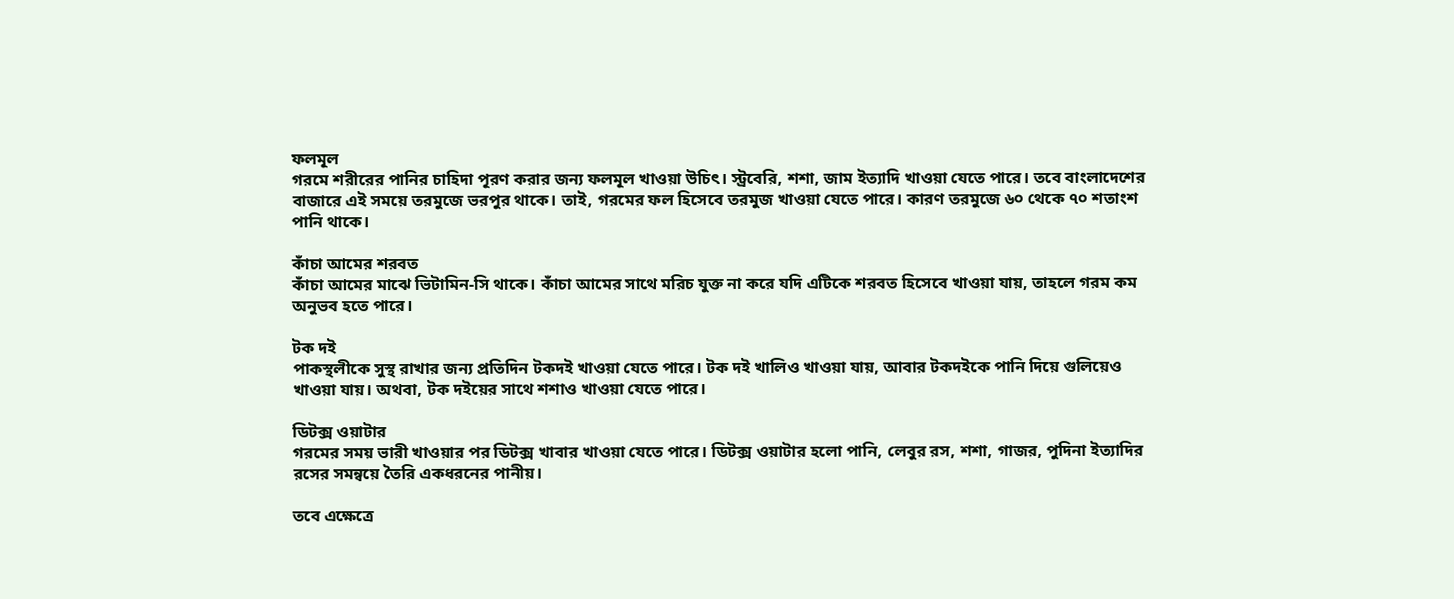ফলমূল
গরমে শরীরের পানির চাহিদা পূরণ করার জন্য ফলমূল খাওয়া উচিৎ। স্ট্রবেরি, শশা, জাম ইত্যাদি খাওয়া যেতে পারে। তবে বাংলাদেশের বাজারে এই সময়ে তরমুজে ভরপুর থাকে। তাই, গরমের ফল হিসেবে তরমুজ খাওয়া যেতে পারে। কারণ তরমুজে ৬০ থেকে ৭০ শতাংশ পানি থাকে।

কাঁচা আমের শরবত
কাঁচা আমের মাঝে ভিটামিন-সি থাকে। কাঁচা আমের সাথে মরিচ যুক্ত না করে যদি এটিকে শরবত হিসেবে খাওয়া যায়, তাহলে গরম কম অনুভব হতে পারে।

টক দই
পাকস্থলীকে সুস্থ রাখার জন্য প্রতিদিন টকদই খাওয়া যেতে পারে। টক দই খালিও খাওয়া যায়, আবার টকদইকে পানি দিয়ে গুলিয়েও খাওয়া যায়। অথবা, টক দইয়ের সাথে শশাও খাওয়া যেতে পারে।

ডিটক্স ওয়াটার
গরমের সময় ভারী খাওয়ার পর ডিটক্স খাবার খাওয়া যেতে পারে। ডিটক্স ওয়াটার হলো পানি, লেবুর রস, শশা, গাজর, পুদিনা ইত্যাদির রসের সমন্বয়ে তৈরি একধরনের পানীয়।

তবে এক্ষেত্রে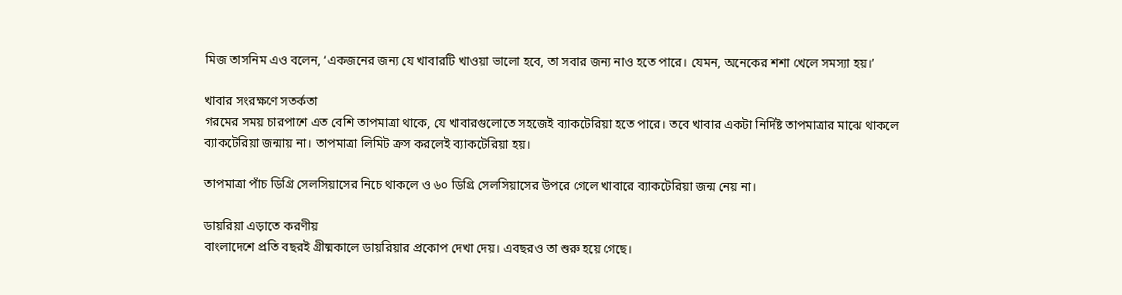মিজ তাসনিম এও বলেন, ‘একজনের জন্য যে খাবারটি খাওয়া ভালো হবে, তা সবার জন্য নাও হতে পারে। যেমন, অনেকের শশা খেলে সমস্যা হয়।’

খাবার সংরক্ষণে সতর্কতা
গরমের সময় চারপাশে এত বেশি তাপমাত্রা থাকে, যে খাবারগুলোতে সহজেই ব্যাকটেরিয়া হতে পারে। তবে খাবার একটা নির্দিষ্ট তাপমাত্রার মাঝে থাকলে ব্যাকটেরিয়া জন্মায় না। তাপমাত্রা লিমিট ক্রস করলেই ব্যাকটেরিয়া হয়।

তাপমাত্রা পাঁচ ডিগ্রি সেলসিয়াসের নিচে থাকলে ও ৬০ ডিগ্রি সেলসিয়াসের উপরে গেলে খাবারে ব্যাকটেরিয়া জন্ম নেয় না।

ডায়রিয়া এড়াতে করণীয়
বাংলাদেশে প্রতি বছরই গ্রীষ্মকালে ডায়রিয়ার প্রকোপ দেখা দেয়। এবছরও তা শুরু হয়ে গেছে।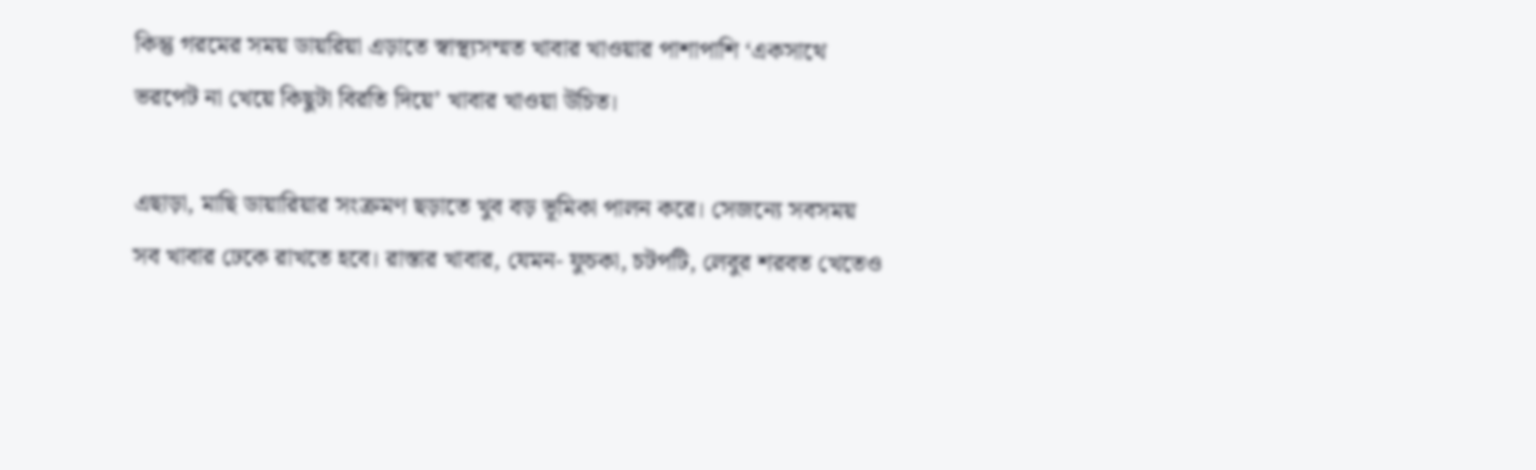কিন্তু গরমের সময় ডায়রিয়া এড়াতে স্বাস্থ্যসম্মত খাবার খাওয়ার পাশাপাশি ‘একসাথে ভরপেট না খেয়ে কিছুটা বিরতি দিয়ে’ খাবার খাওয়া উচিত।

এছাড়া, মাছি ডায়ারিয়ার সংক্রমণ ছড়াতে খুব বড় ভূমিকা পালন করে। সেজন্যে সবসময় সব খাবার ঢেকে রাখতে হবে। রাস্তার খাবার, যেমন- ফুচকা, চটপটি, লেবুর শরবত খেতেও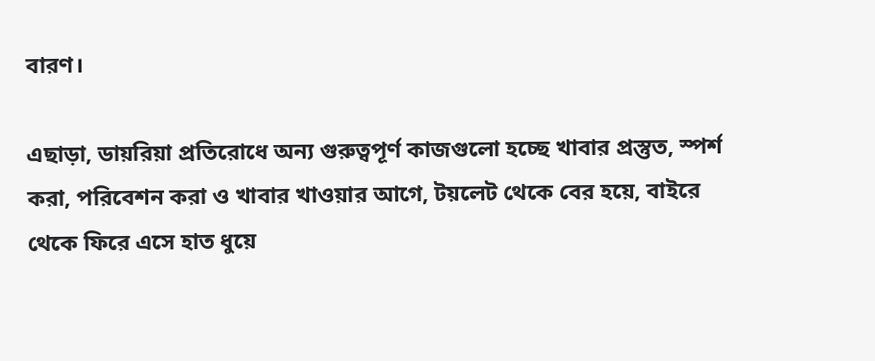বারণ।

এছাড়া, ডায়রিয়া প্রতিরোধে অন্য গুরুত্বপূর্ণ কাজগুলো হচ্ছে খাবার প্রস্তুত, স্পর্শ করা, পরিবেশন করা ও খাবার খাওয়ার আগে, টয়লেট থেকে বের হয়ে, বাইরে থেকে ফিরে এসে হাত ধুয়ে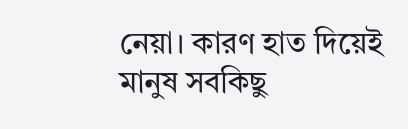নেয়া। কারণ হাত দিয়েই মানুষ সবকিছু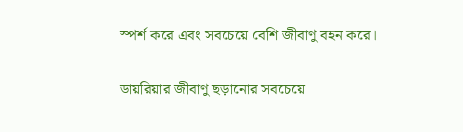স্পর্শ করে এবং সবচেয়ে বেশি জীবাণু বহন করে।

ডায়রিয়ার জীবাণু ছড়ানোর সবচেয়ে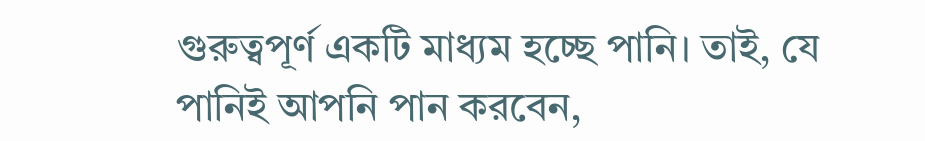গুরুত্বপূর্ণ একটি মাধ্যম হচ্ছে পানি। তাই, যে পানিই আপনি পান করবেন,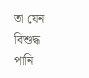তা যেন বিশুদ্ধ পানি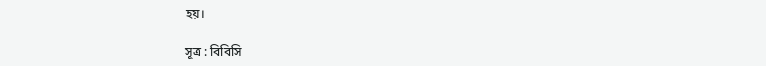হয়।

সূত্র : বিবিসি